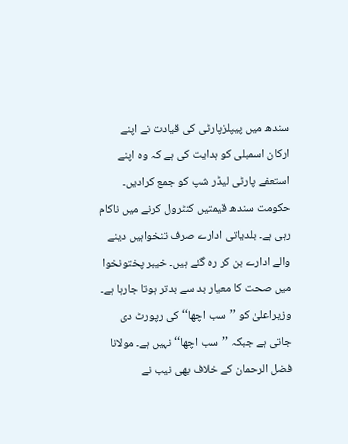سندھ میں پیپلزپارٹی کی قیادت نے اپنے ارکان اسمبلی کو ہدایت کی ہے کہ وہ اپنے استعفے پارٹی لیڈر شپ کو جمع کرادیں۔ حکومت سندھ قیمتیں کنٹرول کرنے میں ناکام رہی ہے۔ بلدیاتی ادارے صرف تنخواہیں دینے والے ادارے بن کر رہ گئے ہیں۔ خیبر پختونخوا میں صحت کا معیار بد سے بدتر ہوتا جارہا ہے۔
وزیراعلیٰ کو ’’سب اچھا‘‘ کی رپورٹ دی جاتی ہے جبکہ ’’سب اچھا‘‘ نہیں ہے۔ مولانا فضل الرحمان کے خلاف بھی نیب نے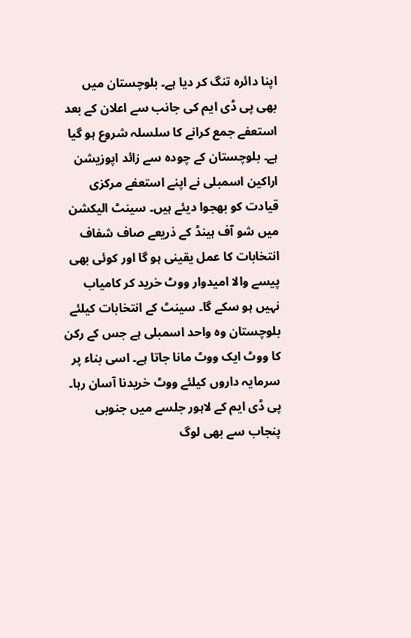اپنا دائرہ تنگ کر دیا ہے۔ بلوچستان میں بھی پی ڈی ایم کی جانب سے اعلان کے بعد استعفے جمع کرانے کا سلسلہ شروع ہو گیا ہے۔ بلوچستان کے چودہ سے زائد اپوزیشن اراکین اسمبلی نے اپنے استعفے مرکزی قیادت کو بھجوا دیئے ہیں۔ سینٹ الیکشن میں شو آف ہینڈ کے ذریعے صاف شفاف انتخابات کا عمل یقینی ہو گا اور کوئی بھی پیسے والا امیدوار ووٹ خرید کر کامیاب نہیں ہو سکے گا۔ سینٹ کے انتخابات کیلئے بلوچستان وہ واحد اسمبلی ہے جس کے رکن کا ووٹ ایک ووٹ مانا جاتا ہے۔ اسی بناء پر سرمایہ داروں کیلئے ووٹ خریدنا آسان رہا۔
پی ڈی ایم کے لاہور جلسے میں جنوبی پنجاب سے بھی لوگ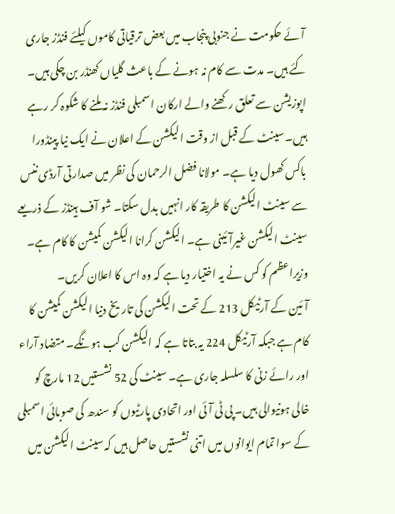آئے حکومت نے جنوبی پنجاب میں بعض ترقیاتی کاموں کیلئے فنڈز جاری کئے ہیں۔ مدت سے کام نہ ہونے کے باعث گلیاں کھنڈر بن چکی ہیں۔ اپوزیشن سے تعلق رکھنے والے ارکان اسمبلی فنڈز نہ ملنے کا شکوہ کر رہے ہیں۔ سینٹ کے قبل از وقت الیکشن کے اعلان نے ایک نیا پینڈورا باکس کھول دیا ہے۔ مولانا فضل الرحمان کی نظر میں صدارتی آرڈی ننس سے سینٹ الیکشن کا طریقہ کار انہیں بدل سکتا۔ شو آف ہینڈز کے ذریعے سینٹ الیکشن غیرآئینی ہے۔ الیکشن کرانا الیکشن کمیشن کا کام ہے۔ وزیراعظم کو کس نے یہ اختیار دیا ہے کہ وہ اس کا اعلان کریں۔
آئین کے آرٹیکل 213 کے تحت الیکشن کی تاریخ دنیا الیکشن کمیشن کا کام ہے جبکہ آرٹیکل 224 یہ بتاتا ہے کہ الیکشن کب ہونگے۔ متضاد آراء اور رائے زنی کا سلسلہ جاری ہے۔ سینٹ کی 52 نشستیں 12 مارچ کو خالی ہونیوالی ہیں۔ پی ٹی آئی اور اتحادی پارٹیوں کو سندھ کی صوبائی اسمبلی کے سوا تمام ایوانوں میں اتنی نشستیں حاصل ہیں کہ سینٹ الیکشن میں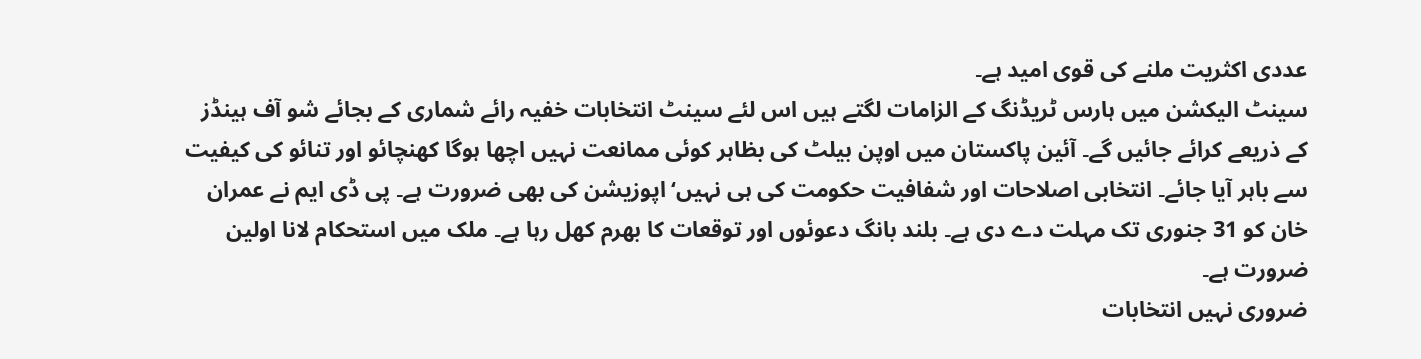عددی اکثریت ملنے کی قوی امید ہے۔
سینٹ الیکشن میں ہارس ٹریڈنگ کے الزامات لگتے ہیں اس لئے سینٹ انتخابات خفیہ رائے شماری کے بجائے شو آف ہینڈز کے ذریعے کرائے جائیں گے۔ آئین پاکستان میں اوپن بیلٹ کی بظاہر کوئی ممانعت نہیں اچھا ہوگا کھنچائو اور تنائو کی کیفیت سے باہر آیا جائے۔ انتخابی اصلاحات اور شفافیت حکومت کی ہی نہیں‘ اپوزیشن کی بھی ضرورت ہے۔ پی ڈی ایم نے عمران خان کو 31 جنوری تک مہلت دے دی ہے۔ بلند بانگ دعوئوں اور توقعات کا بھرم کھل رہا ہے۔ ملک میں استحکام لانا اولین ضرورت ہے۔
ضروری نہیں انتخابات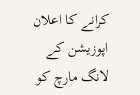کرانے کا اعلان اپوزیشن کے لانگ مارچ کو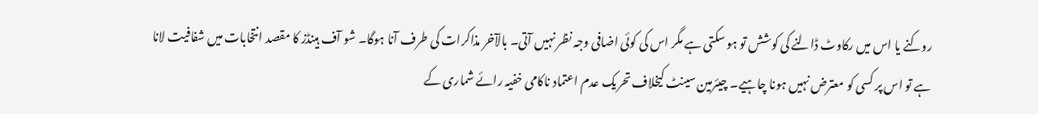روکنے یا اس میں رکاوٹ ڈالنے کی کوشش تو ہو سکتی ہے مگر اس کی کوئی اضافی وجہ نظر نہیں آتی۔ بالآخر مذاکرات کی طرف آنا ہوگا۔ شو آف ہینڈز کا مقصد انتخابات میں شفافیت لانا ہے تو اس پر کسی کو معترض نہیں ہونا چاہیے۔ چیئرمین سینٹ کیخلاف تحریک عدم اعتماد ناکامی خفیہ رائے شماری کے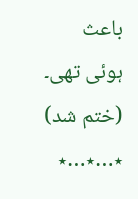باعث ہوئی تھی۔ (ختم شد)
٭…٭…٭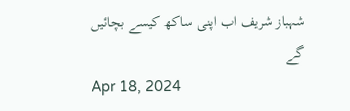شہباز شریف اب اپنی ساکھ کیسے بچائیں گے
Apr 18, 2024